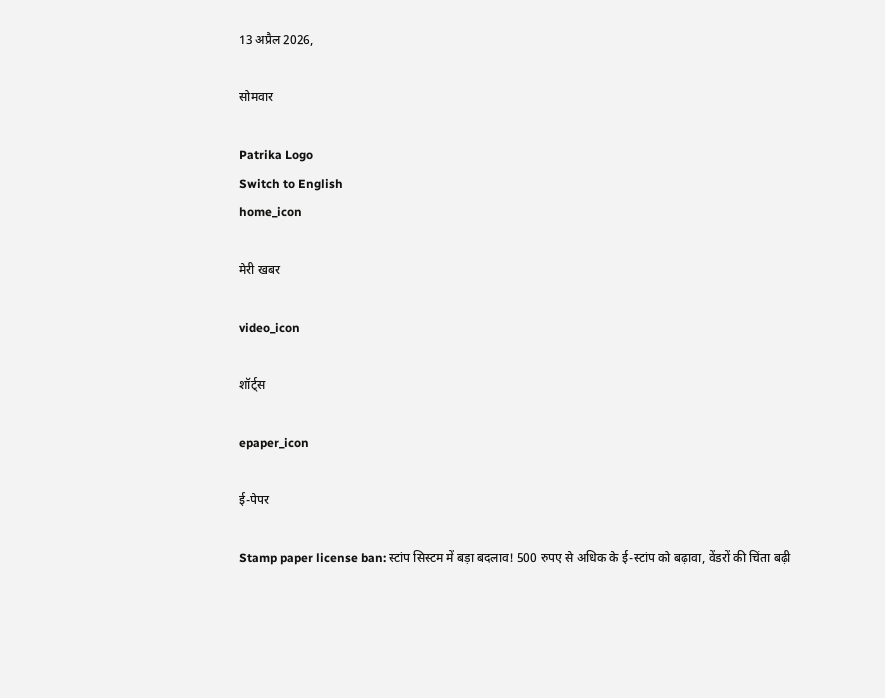13 अप्रैल 2026,

सोमवार

Patrika Logo
Switch to English
home_icon

मेरी खबर

video_icon

शॉर्ट्स

epaper_icon

ई-पेपर

Stamp paper license ban: स्टांप सिस्टम में बड़ा बदलाव! 500 रुपए से अधिक के ई-स्टांप को बढ़ावा, वेंडरों की चिंता बढ़ी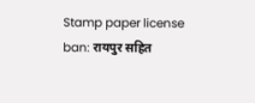Stamp paper license ban: रायपुर सहित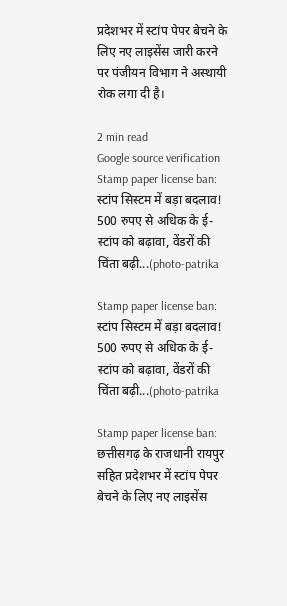प्रदेशभर में स्टांप पेपर बेचने के लिए नए लाइसेंस जारी करने पर पंजीयन विभाग ने अस्थायी रोक लगा दी है।

2 min read
Google source verification
Stamp paper license ban: स्टांप सिस्टम में बड़ा बदलाव! 500 रुपए से अधिक के ई-स्टांप को बढ़ावा, वेंडरों की चिंता बढ़ी...(photo-patrika

Stamp paper license ban: स्टांप सिस्टम में बड़ा बदलाव! 500 रुपए से अधिक के ई-स्टांप को बढ़ावा, वेंडरों की चिंता बढ़ी...(photo-patrika

Stamp paper license ban: छत्तीसगढ़ के राजधानी रायपुर सहित प्रदेशभर में स्टांप पेपर बेचने के लिए नए लाइसेंस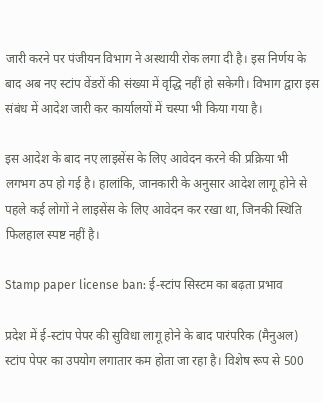जारी करने पर पंजीयन विभाग ने अस्थायी रोक लगा दी है। इस निर्णय के बाद अब नए स्टांप वेंडरों की संख्या में वृद्धि नहीं हो सकेगी। विभाग द्वारा इस संबंध में आदेश जारी कर कार्यालयों में चस्पा भी किया गया है।

इस आदेश के बाद नए लाइसेंस के लिए आवेदन करने की प्रक्रिया भी लगभग ठप हो गई है। हालांकि, जानकारी के अनुसार आदेश लागू होने से पहले कई लोगों ने लाइसेंस के लिए आवेदन कर रखा था, जिनकी स्थिति फिलहाल स्पष्ट नहीं है।

Stamp paper license ban: ई-स्टांप सिस्टम का बढ़ता प्रभाव

प्रदेश में ई-स्टांप पेपर की सुविधा लागू होने के बाद पारंपरिक (मैनुअल) स्टांप पेपर का उपयोग लगातार कम होता जा रहा है। विशेष रूप से 500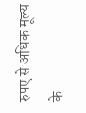रुपए से अधिक मूल्य के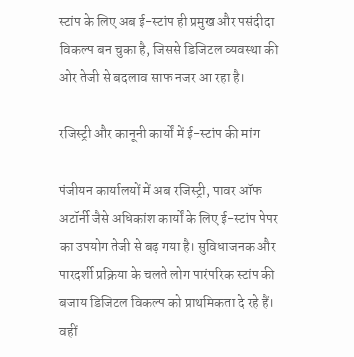स्टांप के लिए अब ई-स्टांप ही प्रमुख और पसंदीदा विकल्प बन चुका है, जिससे डिजिटल व्यवस्था की ओर तेजी से बदलाव साफ नजर आ रहा है।

रजिस्ट्री और कानूनी कार्यों में ई-स्टांप की मांग

पंजीयन कार्यालयों में अब रजिस्ट्री, पावर ऑफ अटॉर्नी जैसे अधिकांश कार्यों के लिए ई-स्टांप पेपर का उपयोग तेजी से बढ़ गया है। सुविधाजनक और पारदर्शी प्रक्रिया के चलते लोग पारंपरिक स्टांप की बजाय डिजिटल विकल्प को प्राथमिकता दे रहे हैं। वहीं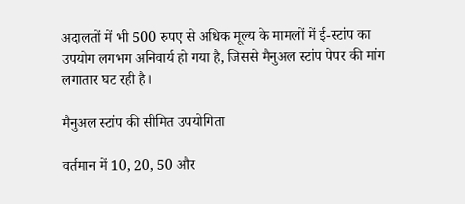अदालतों में भी 500 रुपए से अधिक मूल्य के मामलों में ई-स्टांप का उपयोग लगभग अनिवार्य हो गया है, जिससे मैनुअल स्टांप पेपर की मांग लगातार घट रही है।

मैनुअल स्टांप की सीमित उपयोगिता

वर्तमान में 10, 20, 50 और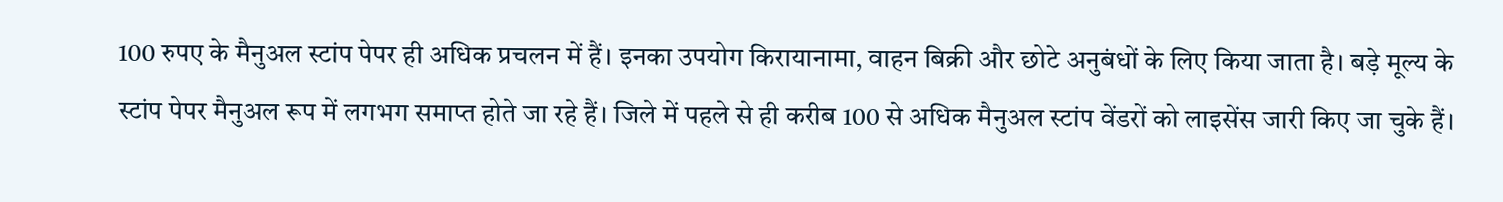100 रुपए के मैनुअल स्टांप पेपर ही अधिक प्रचलन में हैं। इनका उपयोग किरायानामा, वाहन बिक्री और छोटे अनुबंधों के लिए किया जाता है। बड़े मूल्य के स्टांप पेपर मैनुअल रूप में लगभग समाप्त होते जा रहे हैं। जिले में पहले से ही करीब 100 से अधिक मैनुअल स्टांप वेंडरों को लाइसेंस जारी किए जा चुके हैं।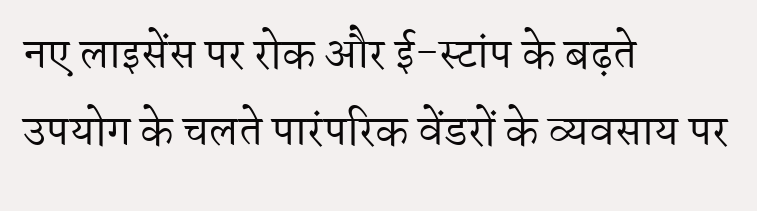नए लाइसेंस पर रोक और ई-स्टांप के बढ़ते उपयोग के चलते पारंपरिक वेंडरों के व्यवसाय पर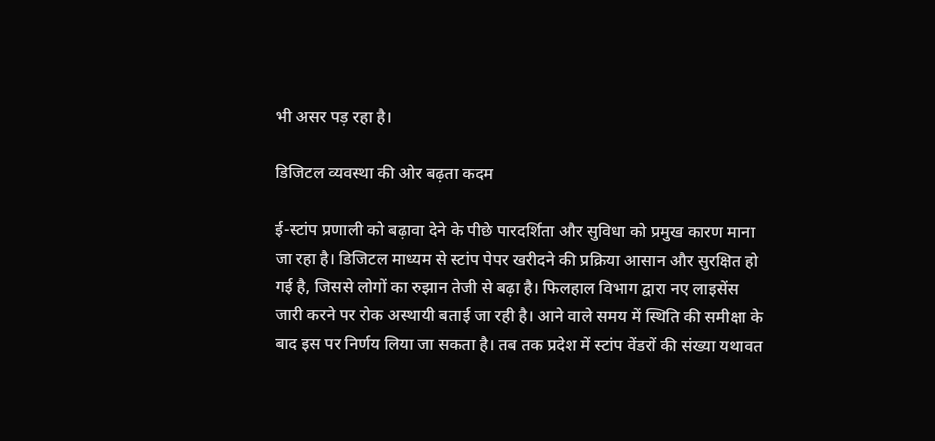भी असर पड़ रहा है।

डिजिटल व्यवस्था की ओर बढ़ता कदम

ई-स्टांप प्रणाली को बढ़ावा देने के पीछे पारदर्शिता और सुविधा को प्रमुख कारण माना जा रहा है। डिजिटल माध्यम से स्टांप पेपर खरीदने की प्रक्रिया आसान और सुरक्षित हो गई है, जिससे लोगों का रुझान तेजी से बढ़ा है। फिलहाल विभाग द्वारा नए लाइसेंस जारी करने पर रोक अस्थायी बताई जा रही है। आने वाले समय में स्थिति की समीक्षा के बाद इस पर निर्णय लिया जा सकता है। तब तक प्रदेश में स्टांप वेंडरों की संख्या यथावत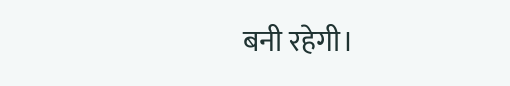बनी रहेगी।